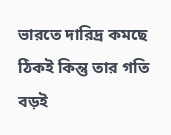ভারতে দারিদ্র কমছে ঠিকই কিন্তু তার গতি বড়ই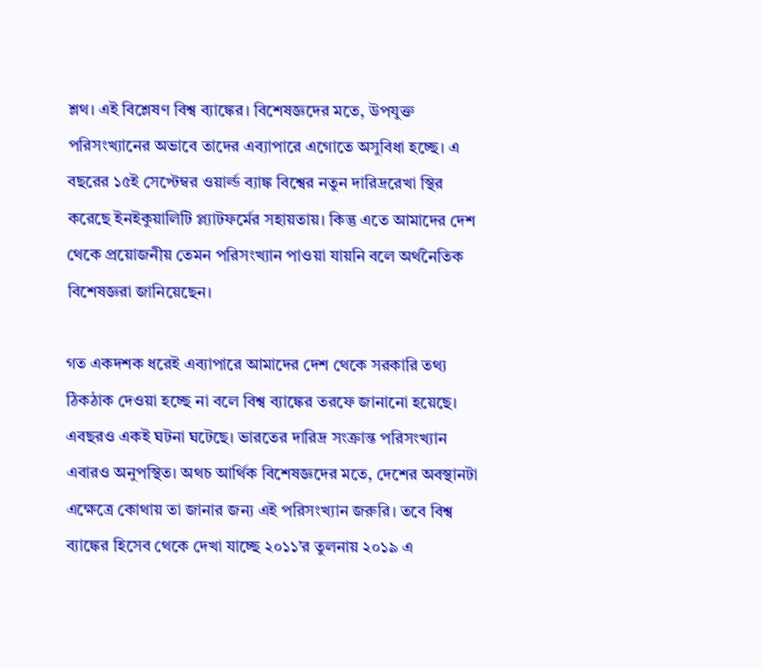শ্লথ। এই বিশ্লেষণ বিশ্ব ব্যাঙ্কের। বিশেষজ্ঞদের মতে, উপযুক্ত পরিসংখ্যানের অভাবে তাদের এব্যাপারে এগোতে অসুবিধা হচ্ছে। এ বছরের ১৫ই সেপ্টেম্বর ওয়ার্ল্ড ব্যাঙ্ক বিশ্বের নতুন দারিদ্ররেখা স্থির করেছে ইনইকুয়ালিটি প্ল্যাটফর্মের সহায়তায়। কিন্তু এতে আমাদের দেশ থেকে প্রয়োজনীয় তেমন পরিসংখ্যান পাওয়া যায়নি বলে অর্থনৈতিক বিশেষজ্ঞরা জানিয়েছেন।

গত একদশক ধরেই এব্যাপারে আমাদের দেশ থেকে সরকারি তথ্য ঠিকঠাক দেওয়া হচ্ছে না বলে বিশ্ব ব্যাঙ্কের তরফে জানানো হয়েছে। এবছরও একই ঘটনা ঘটেছে। ভারতের দারিদ্র সংক্রান্ত পরিসংখ্যান এবারও অনুপস্থিত। অথচ আর্থিক বিশেষজ্ঞদের মতে, দেশের অবস্থানটা এক্ষেত্রে কোথায় তা জানার জন্য এই পরিসংখ্যান জরুরি। তবে বিশ্ব ব্যাঙ্কের হিসেব থেকে দেখা যাচ্ছে ২০১১’র তুলনায় ২০১৯ এ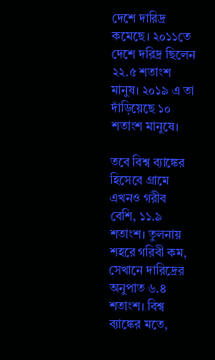দেশে দারিদ্র কমেছে। ২০১১তে দেশে দরিদ্র ছিলেন ২২.৫ শতাংশ মানুষ। ২০১৯ এ তা দাঁড়িয়েছে ১০ শতাংশ মানুষে।

তবে বিশ্ব ব্যাঙ্কের হিসেবে গ্রামে এখনও গরীব বেশি, ১১.৯ শতাংশ। তুলনায় শহরে গরিবী কম, সেখানে দারিদ্রের অনুপাত ৬.৪ শতাংশ। বিশ্ব ব্যাঙ্কের মতে,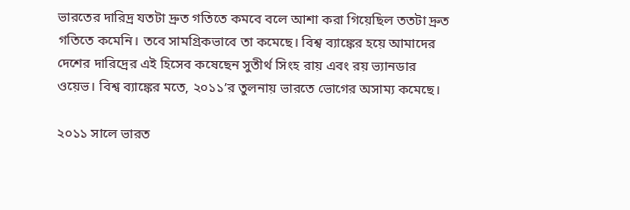ভারতের দারিদ্র যতটা দ্রুত গতিতে কমবে বলে আশা করা গিয়েছিল ততটা দ্রুত গতিতে কমেনি। তবে সামগ্রিকভাবে তা কমেছে। বিশ্ব ব্যাঙ্কের হয়ে আমাদের দেশের দারিদ্রের এই হিসেব কষেছেন সুতীর্থ সিংহ রায় এবং রয় ভ্যানডার ওয়েভ। বিশ্ব ব্যাঙ্কের মতে, ২০১১’র তুলনায় ভারতে ভোগের অসাম্য কমেছে।

২০১১ সালে ভারত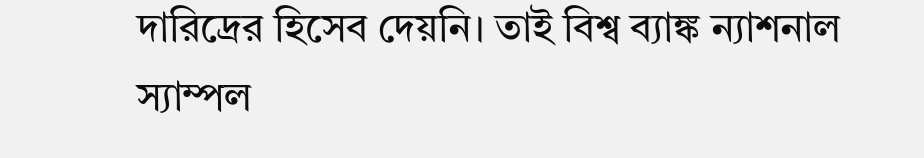দারিদ্রের হিসেব দেয়নি। তাই বিশ্ব ব্যাঙ্ক ন্যাশনাল স্যাম্পল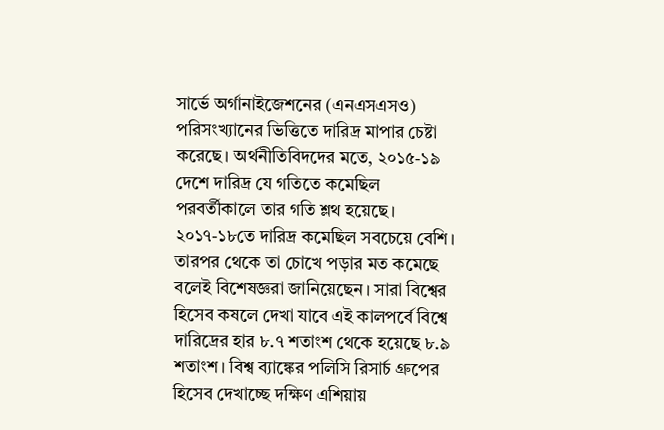সার্ভে অর্গানাইজেশনের (এনএসএসও) পরিসংখ্যানের ভিত্তিতে দারিদ্র মাপার চেষ্টা করেছে। অর্থনীতিবিদদের মতে, ২০১৫-১৯ দেশে দারিদ্র যে গতিতে কমেছিল পরবর্তীকালে তার গতি শ্লথ হয়েছে। ২০১৭-১৮তে দারিদ্র কমেছিল সবচেয়ে বেশি। তারপর থেকে তা চোখে পড়ার মত কমেছে বলেই বিশেষজ্ঞরা জানিয়েছেন। সারা বিশ্বের হিসেব কষলে দেখা যাবে এই কালপর্বে বিশ্বে দারিদ্রের হার ৮.৭ শতাংশ থেকে হয়েছে ৮.৯ শতাংশ। বিশ্ব ব্যাঙ্কের পলিসি রিসার্চ গ্রুপের হিসেব দেখাচ্ছে দক্ষিণ এশিয়ায়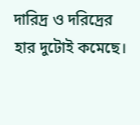দারিদ্র ও দরিদ্রের হার দুটোই কমেছে।